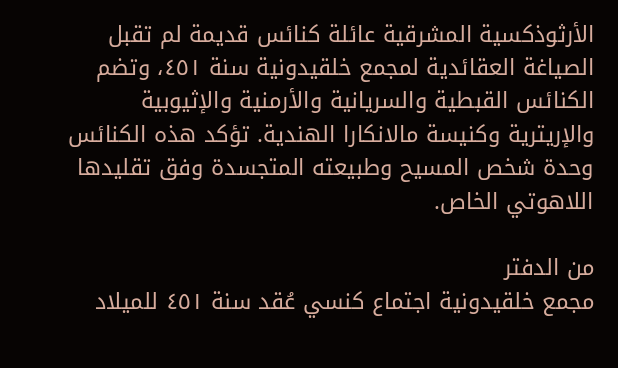الأرثوذكسية المشرقية عائلة كنائس قديمة لم تقبل الصياغة العقائدية لمجمع خلقيدونية سنة ٤٥١، وتضم الكنائس القبطية والسريانية والأرمنية والإثيوبية والإريترية وكنيسة مالانكارا الهندية. تؤكد هذه الكنائس وحدة شخص المسيح وطبيعته المتجسدة وفق تقليدها اللاهوتي الخاص.

من الدفتر
مجمع خلقيدونية اجتماع كنسي عُقد سنة ٤٥١ للميلاد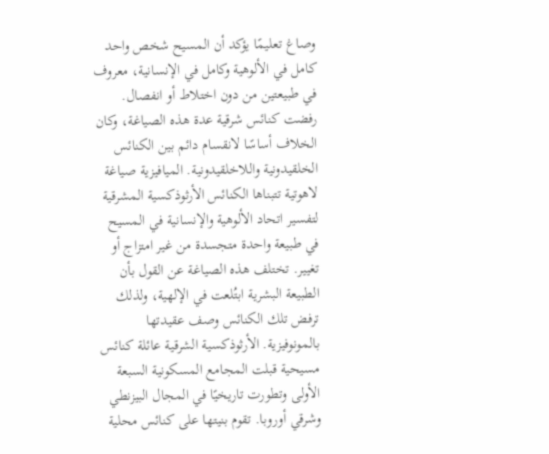وصاغ تعليمًا يؤكد أن المسيح شخص واحد كامل في الألوهية وكامل في الإنسانية، معروف في طبيعتين من دون اختلاط أو انفصال. رفضت كنائس شرقية عدة هذه الصياغة، وكان الخلاف أساسًا لانقسام دائم بين الكنائس الخلقيدونية واللاخلقيدونية. الميافيزية صياغة لاهوتية تتبناها الكنائس الأرثوذكسية المشرقية لتفسير اتحاد الألوهية والإنسانية في المسيح في طبيعة واحدة متجسدة من غير امتزاج أو تغيير. تختلف هذه الصياغة عن القول بأن الطبيعة البشرية ابتُلعت في الإلهية، ولذلك ترفض تلك الكنائس وصف عقيدتها بالمونوفيزية. الأرثوذكسية الشرقية عائلة كنائس مسيحية قبلت المجامع المسكونية السبعة الأولى وتطورت تاريخيًا في المجال البيزنطي وشرقي أوروبا. تقوم بنيتها على كنائس محلية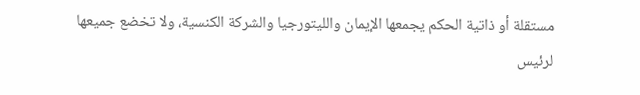مستقلة أو ذاتية الحكم يجمعها الإيمان والليتورجيا والشركة الكنسية، ولا تخضع جميعها لرئيس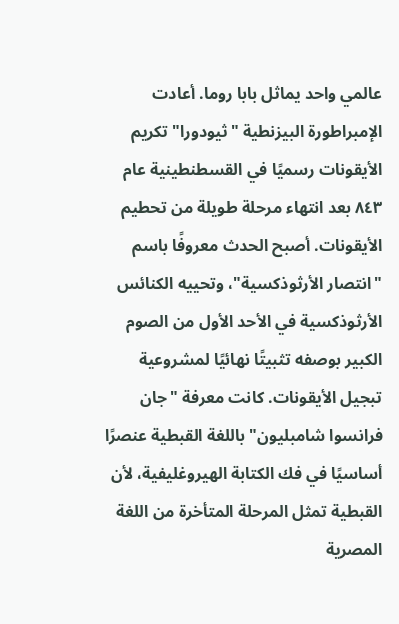عالمي واحد يماثل بابا روما. أعادت الإمبراطورة البيزنطية "ثيودورا" تكريم الأيقونات رسميًا في القسطنطينية عام ٨٤٣ بعد انتهاء مرحلة طويلة من تحطيم الأيقونات. أصبح الحدث معروفًا باسم "انتصار الأرثوذكسية"، وتحييه الكنائس الأرثوذكسية في الأحد الأول من الصوم الكبير بوصفه تثبيتًا نهائيًا لمشروعية تبجيل الأيقونات. كانت معرفة "جان فرانسوا شامبليون" باللغة القبطية عنصرًا أساسيًا في فك الكتابة الهيروغليفية، لأن القبطية تمثل المرحلة المتأخرة من اللغة المصرية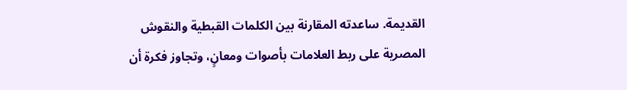القديمة. ساعدته المقارنة بين الكلمات القبطية والنقوش المصرية على ربط العلامات بأصوات ومعانٍ، وتجاوز فكرة أن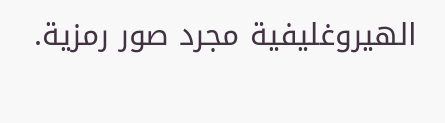الهيروغليفية مجرد صور رمزية.